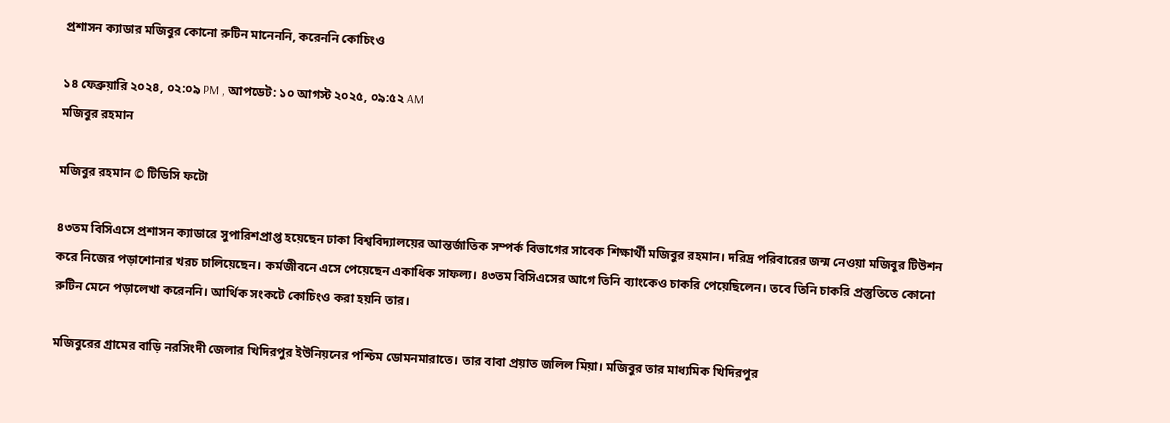প্রশাসন ক্যাডার মজিবুর কোনো রুটিন মানেননি, করেননি কোচিংও

১৪ ফেব্রুয়ারি ২০২৪, ০২:০৯ PM , আপডেট: ১০ আগস্ট ২০২৫, ০৯:৫২ AM
মজিবুর রহমান

মজিবুর রহমান © টিডিসি ফটো

৪৩তম বিসিএসে প্রশাসন ক্যাডারে সুপারিশপ্রাপ্ত হয়েছেন ঢাকা বিশ্ববিদ্যালয়ের আন্তর্জাতিক সম্পর্ক বিভাগের সাবেক শিক্ষার্থী মজিবুর রহমান। দরিদ্র পরিবারের জন্ম নেওয়া মজিবুর টিউশন করে নিজের পড়াশোনার খরচ চালিয়েছেন। কর্মজীবনে এসে পেয়েছেন একাধিক সাফল্য। ৪৩তম বিসিএসের আগে তিনি ব্যাংকেও চাকরি পেয়েছিলেন। তবে তিনি চাকরি প্রস্তুতিতে কোনো রুটিন মেনে পড়ালেখা করেননি। আর্থিক সংকটে কোচিংও করা হয়নি তার।

মজিবুরের গ্রামের বাড়ি নরসিংদী জেলার খিদিরপুর ইউনিয়নের পশ্চিম ডোমনমারাতে। তার বাবা প্রয়াত জলিল মিয়া। মজিবুর তার মাধ্যমিক খিদিরপুর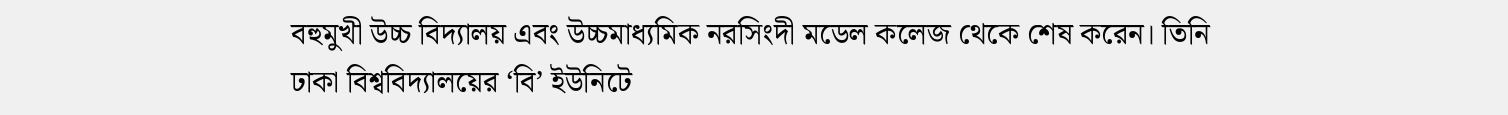বহুমুখী উচ্চ বিদ্যালয় এবং উচ্চমাধ্যমিক নরসিংদী মডেল কলেজ থেকে শেষ করেন। তিনি ঢাকা বিশ্ববিদ্যালয়ের ‘বি’ ইউনিটে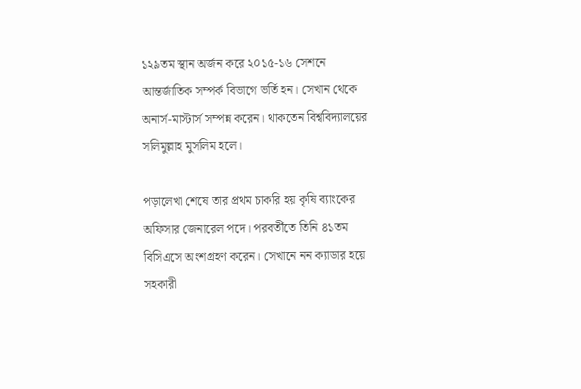১২৯তম স্থান অর্জন করে ২০১৫-১৬ সেশনে আন্তর্জাতিক সম্পর্ক বিভাগে ভর্তি হন। সেখান থেকে অনার্স-মাস্টার্স সম্পন্ন করেন। থাকতেন বিশ্ববিদ্যালয়ের সলিমুল্লাহ মুসলিম হলে।

পড়ালেখা শেষে তার প্রথম চাকরি হয় কৃষি ব্যাংকের অফিসার জেনারেল পদে। পরবর্তীতে তিনি ৪১তম বিসিএসে অংশগ্রহণ করেন। সেখানে নন ক্যাডার হয়ে সহকারী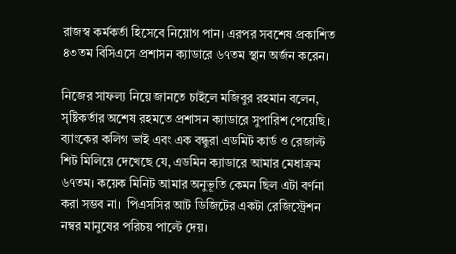রাজস্ব কর্মকর্তা হিসেবে নিয়োগ পান। এরপর সবশেষ প্রকাশিত ৪৩তম বিসিএসে প্রশাসন ক্যাডারে ৬৭তম স্থান অর্জন করেন।

নিজের সাফল্য নিয়ে জানতে চাইলে মজিবুর রহমান বলেন, সৃষ্টিকর্তার অশেষ রহমতে প্রশাসন ক্যাডারে সুপারিশ পেয়েছি। ব্যাংকের কলিগ ভাই এবং এক বন্ধুরা এডমিট কার্ড ও রেজাল্ট শিট মিলিয়ে দেখেছে যে, এডমিন ক্যাডারে আমার মেধাক্রম ৬৭তম। কয়েক মিনিট আমার অনুভূতি কেমন ছিল এটা বর্ণনা করা সম্ভব না।  পিএসসির আট ডিজিটের একটা রেজিস্ট্রেশন নম্বর মানুষের পরিচয় পাল্টে দেয়।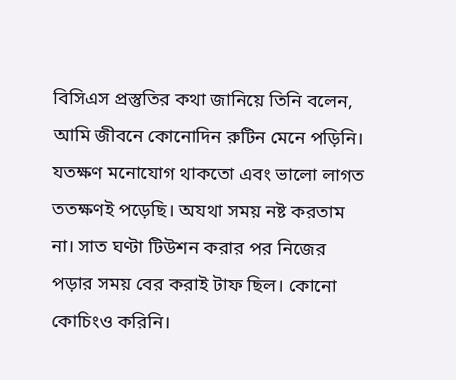বিসিএস প্রস্তুতির কথা জানিয়ে তিনি বলেন, আমি জীবনে কোনোদিন রুটিন মেনে পড়িনি। যতক্ষণ মনোযোগ থাকতো এবং ভালো লাগত ততক্ষণই পড়েছি। অযথা সময় নষ্ট করতাম না। সাত ঘণ্টা টিউশন করার পর নিজের পড়ার সময় বের করাই টাফ ছিল। কোনো কোচিংও করিনি।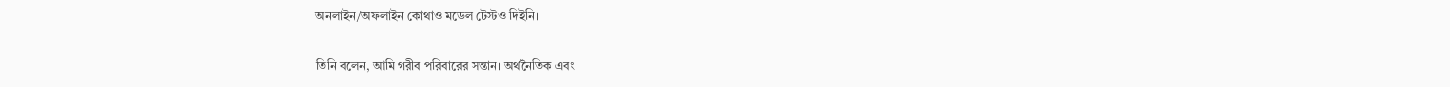অনলাইন/অফলাইন কোথাও মডেল টেস্টও দিইনি।

তিনি বলেন, আমি গরীব পরিবারের সন্তান। অর্থনৈতিক এবং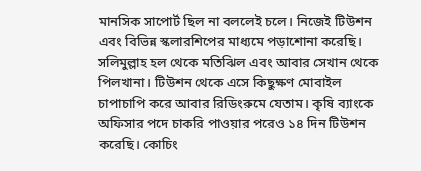মানসিক সাপোর্ট ছিল না বললেই চলে। নিজেই টিউশন এবং বিভিন্ন স্কলারশিপের মাধ্যমে পড়াশোনা করেছি। সলিমুল্লাহ হল থেকে মতিঝিল এবং আবার সেখান থেকে পিলখানা। টিউশন থেকে এসে কিছুক্ষণ মোবাইল চাপাচাপি করে আবার রিডিংরুমে যেতাম। কৃষি ব্যাংকে অফিসার পদে চাকরি পাওয়ার পরেও ১৪ দিন টিউশন করেছি। কোচিং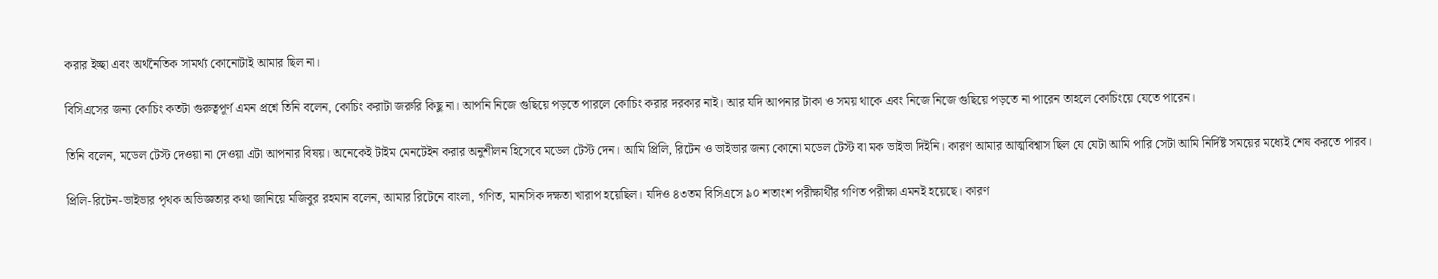করার ইচ্ছা এবং অর্থনৈতিক সামর্থ্য কোনোটাই আমার ছিল না।

বিসিএসের জন্য কোচিং কতটা গুরুত্বপূর্ণ এমন প্রশ্নে তিনি বলেন, কোচিং করাটা জরুরি কিছু না। আপনি নিজে গুছিয়ে পড়তে পারলে কোচিং করার দরকার নাই। আর যদি আপনার টাকা ও সময় থাকে এবং নিজে নিজে গুছিয়ে পড়তে না পারেন তাহলে কোচিংয়ে যেতে পারেন।

তিনি বলেন, মডেল টেস্ট দেওয়া না দেওয়া এটা আপনার বিষয়। অনেকেই টাইম মেনটেইন করার অনুশীলন হিসেবে মডেল টেস্ট দেন। আমি প্রিলি, রিটেন ও ভাইভার জন্য কোনো মডেল টেস্ট বা মক ভাইভা দিইনি। কারণ আমার আত্মবিশ্বাস ছিল যে যেটা আমি পারি সেটা আমি নির্দিষ্ট সময়ের মধ্যেই শেষ করতে পারব।

প্রিলি-রিটেন-ভাইভার পৃথক অভিজ্ঞতার কথা জানিয়ে মজিবুর রহমান বলেন, আমার রিটেনে বাংলা, গণিত, মানসিক দক্ষতা খারাপ হয়েছিল। যদিও ৪৩তম বিসিএসে ৯০ শতাংশ পরীক্ষার্থীর গণিত পরীক্ষা এমনই হয়েছে। কারণ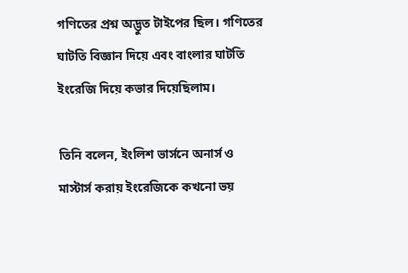গণিতের প্রশ্ন অদ্ভুত টাইপের ছিল। গণিতের ঘাটতি বিজ্ঞান দিয়ে এবং বাংলার ঘাটতি ইংরেজি দিয়ে কভার দিয়েছিলাম।

তিনি বলেন, ইংলিশ ভার্সনে অনার্স ও মাস্টার্স করায় ইংরেজিকে কখনো ভয়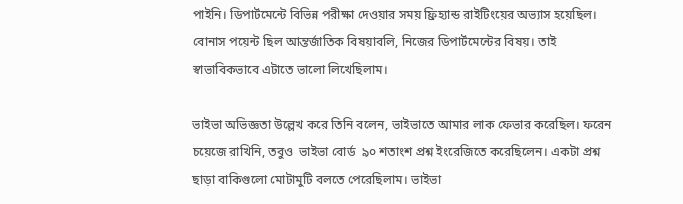পাইনি। ডিপার্টমেন্টে বিভিন্ন পরীক্ষা দেওয়ার সময় ফ্রিহ্যান্ড রাইটিংয়ের অভ্যাস হয়েছিল। বোনাস পয়েন্ট ছিল আন্তর্জাতিক বিষয়াবলি, নিজের ডিপার্টমেন্টের বিষয়। তাই স্বাভাবিকভাবে এটাতে ভালো লিখেছিলাম।

ভাইভা অভিজ্ঞতা উল্লেখ করে তিনি বলেন, ভাইভাতে আমার লাক ফেভার করেছিল। ফরেন চয়েজে রাখিনি, তবুও  ভাইভা বোর্ড  ৯০ শতাংশ প্রশ্ন ইংরেজিতে করেছিলেন। একটা প্রশ্ন ছাড়া বাকিগুলো মোটামুটি বলতে পেরেছিলাম। ভাইভা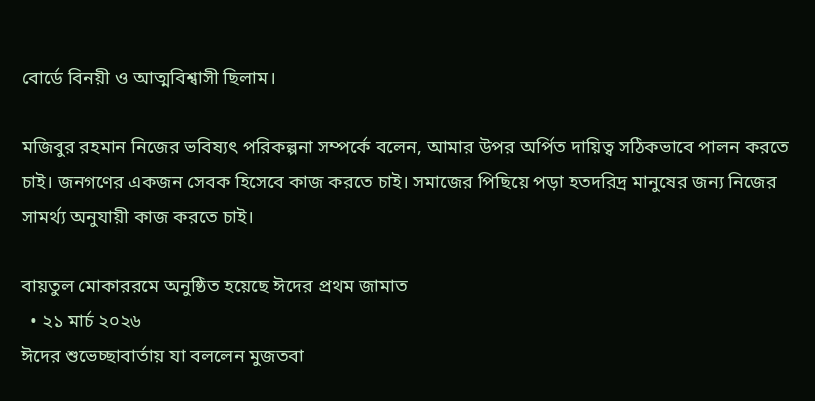বোর্ডে বিনয়ী ও আত্মবিশ্বাসী ছিলাম।

মজিবুর রহমান নিজের ভবিষ্যৎ পরিকল্পনা সম্পর্কে বলেন, আমার উপর অর্পিত দায়িত্ব সঠিকভাবে পালন করতে চাই। জনগণের একজন সেবক হিসেবে কাজ করতে চাই। সমাজের পিছিয়ে পড়া হতদরিদ্র মানুষের জন্য নিজের সামর্থ্য অনুযায়ী কাজ করতে চাই।

বায়তুল মোকাররমে অনুষ্ঠিত হয়েছে ঈদের প্রথম জামাত
  • ২১ মার্চ ২০২৬
ঈদের শুভেচ্ছাবার্তায় যা বললেন মুজতবা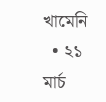খামেনি
  • ২১ মার্চ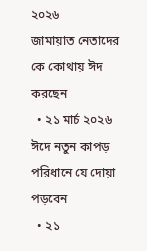২০২৬
জামায়াত নেতাদের কে কোথায় ঈদ করছেন
  • ২১ মার্চ ২০২৬
ঈদে নতুন কাপড় পরিধানে যে দোয়া পড়বেন
  • ২১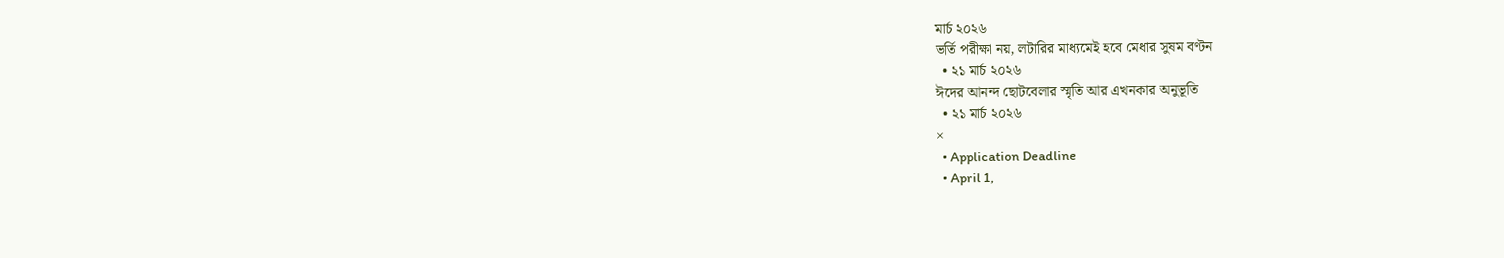মার্চ ২০২৬
ভর্তি পরীক্ষা নয়, লটারির মাধ্যমেই হবে মেধার সুষম বণ্টন
  • ২১ মার্চ ২০২৬
ঈদের আনন্দ ছোটবেলার স্মৃতি আর এখনকার অনুভূতি
  • ২১ মার্চ ২০২৬
×
  • Application Deadline
  • April 1,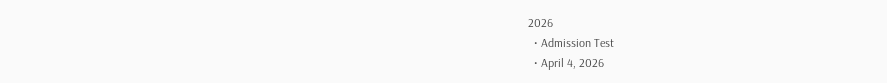2026
  • Admission Test
  • April 4, 2026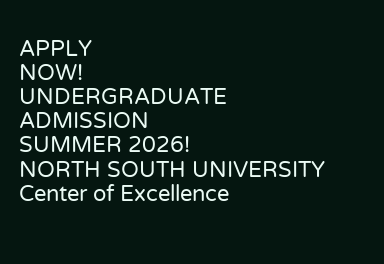APPLY
NOW!
UNDERGRADUATE ADMISSION
SUMMER 2026!
NORTH SOUTH UNIVERSITY
Center of Excellence